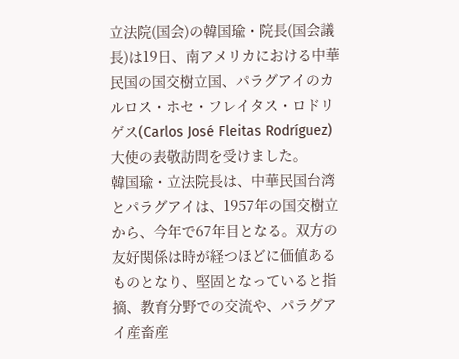立法院(国会)の韓国瑜・院長(国会議長)は19日、南アメリカにおける中華民国の国交樹立国、パラグアイのカルロス・ホセ・フレイタス・ロドリゲス(Carlos José Fleitas Rodríguez)大使の表敬訪問を受けました。
韓国瑜・立法院長は、中華民国台湾とパラグアイは、1957年の国交樹立から、今年で67年目となる。双方の友好関係は時が経つほどに価値あるものとなり、堅固となっていると指摘、教育分野での交流や、パラグアイ産畜産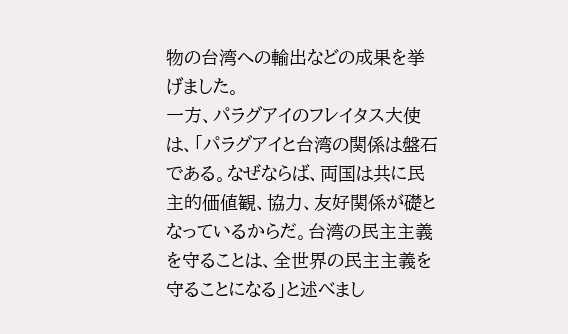物の台湾への輸出などの成果を挙げました。
一方、パラグアイのフレイタス大使は、「パラグアイと台湾の関係は盤石である。なぜならば、両国は共に民主的価値観、協力、友好関係が礎となっているからだ。台湾の民主主義を守ることは、全世界の民主主義を守ることになる」と述べまし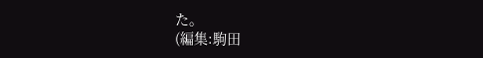た。
(編集:駒田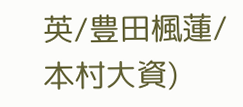英/豊田楓蓮/本村大資)